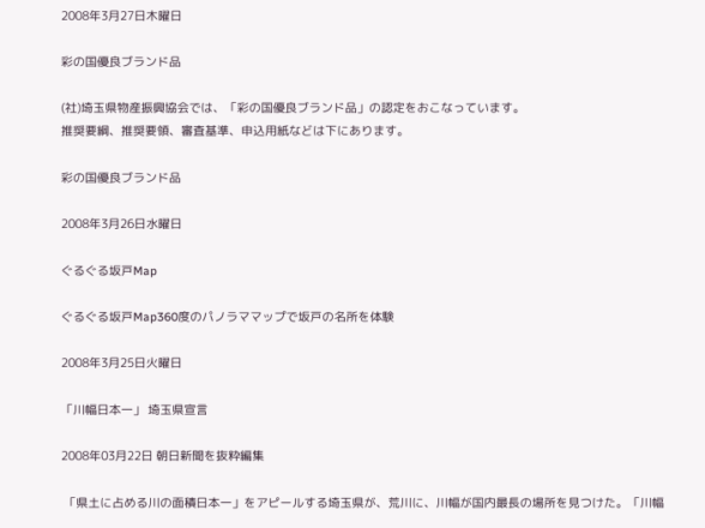2008年3月27日木曜日

彩の国優良ブランド品

(社)埼玉県物産振興協会では、「彩の国優良ブランド品」の認定をおこなっています。
推奨要綱、推奨要領、審査基準、申込用紙などは下にあります。

彩の国優良ブランド品

2008年3月26日水曜日

ぐるぐる坂戸Map

ぐるぐる坂戸Map360度のパノラママップで坂戸の名所を体験

2008年3月25日火曜日

「川幅日本一」 埼玉県宣言

2008年03月22日 朝日新聞を抜粋編集

 「県土に占める川の面積日本一」をアピールする埼玉県が、荒川に、川幅が国内最長の場所を見つけた。「川幅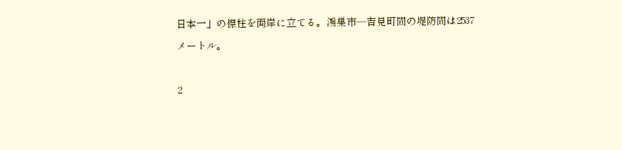日本一」の標柱を両岸に立てる。鴻巣市―吉見町間の堤防間は2537メートル。

2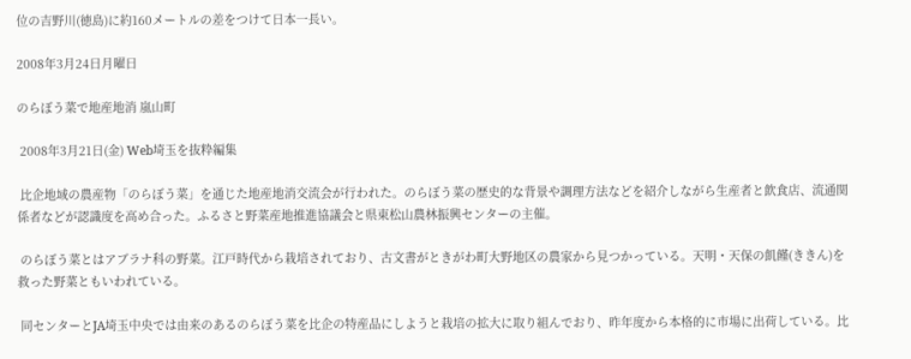位の吉野川(徳島)に約160メートルの差をつけて日本一長い。

2008年3月24日月曜日

のらぼう菜で地産地消 嵐山町

 2008年3月21日(金) Web埼玉を抜粋編集

 比企地域の農産物「のらぼう菜」を通じた地産地消交流会が行われた。のらぼう菜の歴史的な背景や調理方法などを紹介しながら生産者と飲食店、流通関係者などが認識度を高め合った。ふるさと野菜産地推進協議会と県東松山農林振興センターの主催。

 のらぼう菜とはアブラナ科の野菜。江戸時代から栽培されており、古文書がときがわ町大野地区の農家から見つかっている。天明・天保の飢饉(ききん)を救った野菜ともいわれている。

 同センターとJA埼玉中央では由来のあるのらぼう菜を比企の特産品にしようと栽培の拡大に取り組んでおり、昨年度から本格的に市場に出荷している。比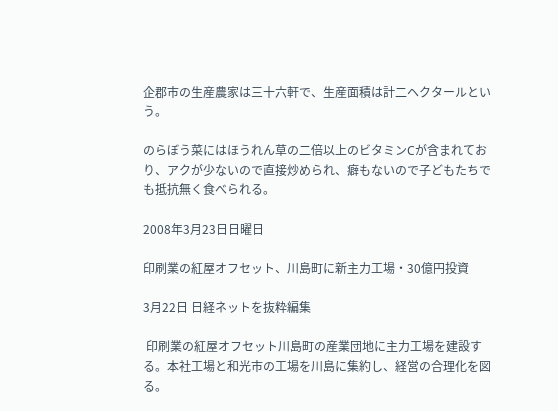企郡市の生産農家は三十六軒で、生産面積は計二ヘクタールという。

のらぼう菜にはほうれん草の二倍以上のビタミンCが含まれており、アクが少ないので直接炒められ、癖もないので子どもたちでも抵抗無く食べられる。

2008年3月23日日曜日

印刷業の紅屋オフセット、川島町に新主力工場・30億円投資

3月22日 日経ネットを抜粋編集

 印刷業の紅屋オフセット川島町の産業団地に主力工場を建設する。本社工場と和光市の工場を川島に集約し、経営の合理化を図る。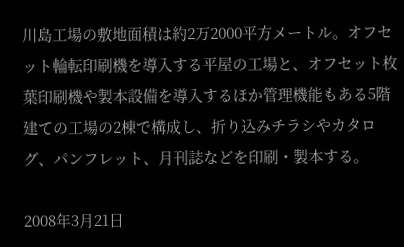川島工場の敷地面積は約2万2000平方メートル。オフセット輪転印刷機を導入する平屋の工場と、オフセット枚葉印刷機や製本設備を導入するほか管理機能もある5階建ての工場の2棟で構成し、折り込みチラシやカタログ、パンフレット、月刊誌などを印刷・製本する。

2008年3月21日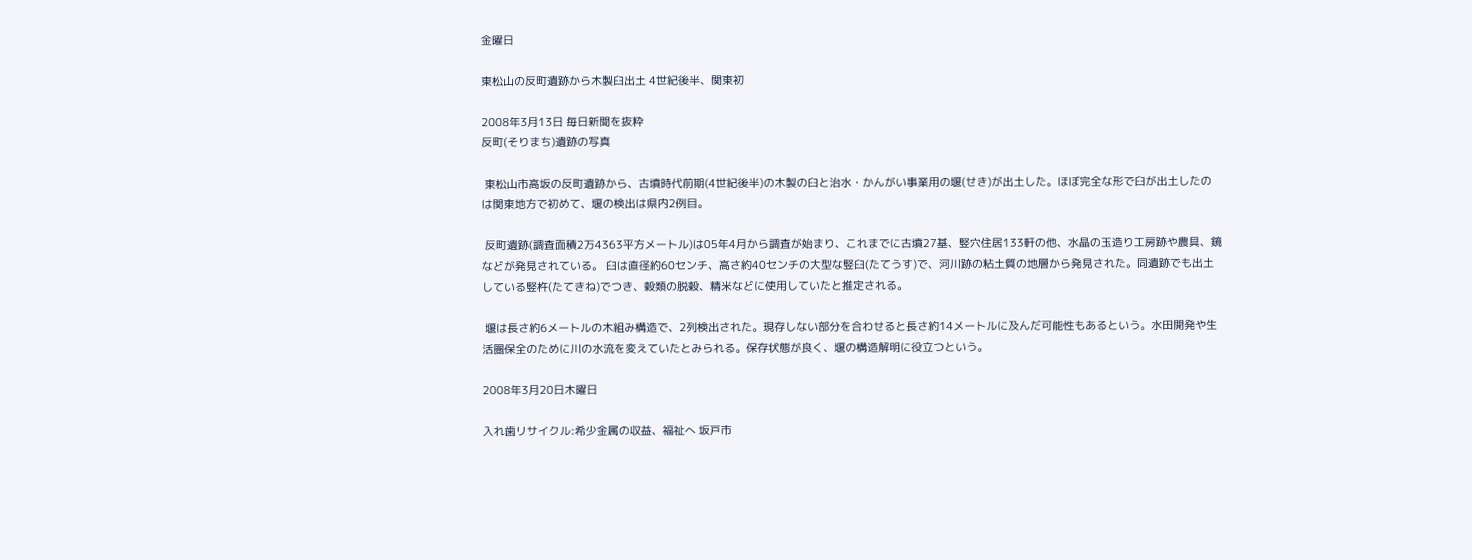金曜日

東松山の反町遺跡から木製臼出土 4世紀後半、関東初

2008年3月13日 毎日新聞を抜粋
反町(そりまち)遺跡の写真

 東松山市高坂の反町遺跡から、古墳時代前期(4世紀後半)の木製の臼と治水・かんがい事業用の堰(せき)が出土した。ほぼ完全な形で臼が出土したのは関東地方で初めて、堰の検出は県内2例目。

 反町遺跡(調査面積2万4363平方メートル)は05年4月から調査が始まり、これまでに古墳27基、竪穴住居133軒の他、水晶の玉造り工房跡や農具、鏡などが発見されている。 臼は直径約60センチ、高さ約40センチの大型な竪臼(たてうす)で、河川跡の粘土質の地層から発見された。同遺跡でも出土している竪杵(たてきね)でつき、穀類の脱穀、精米などに使用していたと推定される。

 堰は長さ約6メートルの木組み構造で、2列検出された。現存しない部分を合わせると長さ約14メートルに及んだ可能性もあるという。水田開発や生活圏保全のために川の水流を変えていたとみられる。保存状態が良く、堰の構造解明に役立つという。

2008年3月20日木曜日

入れ歯リサイクル:希少金属の収益、福祉へ 坂戸市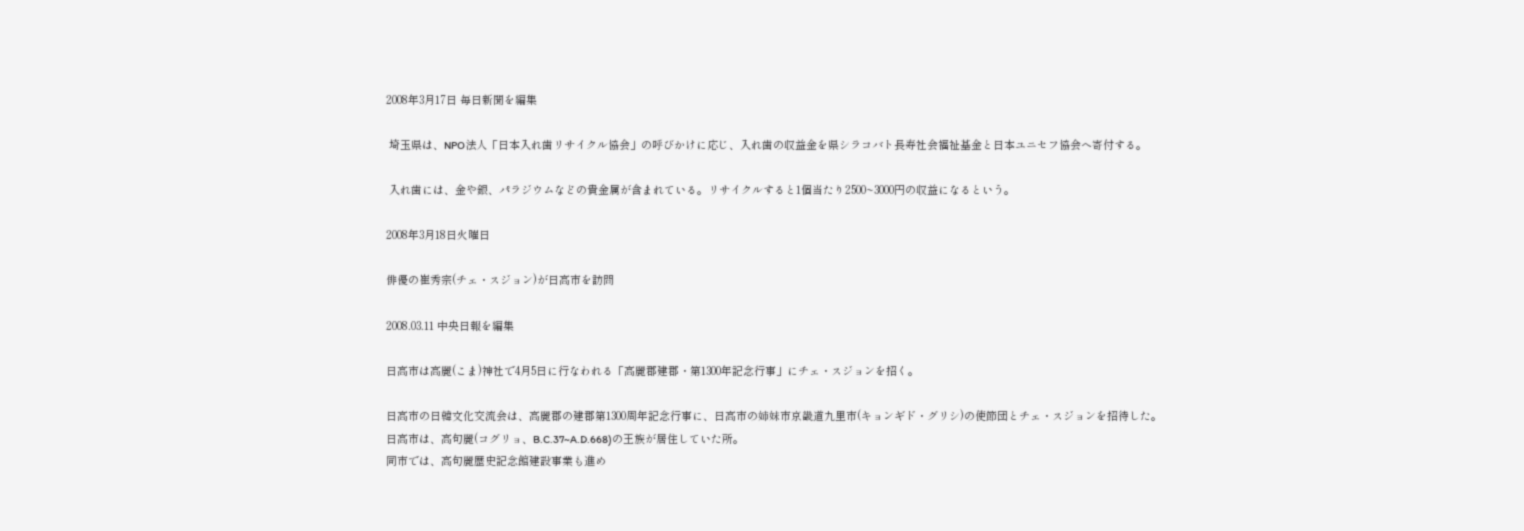2008年3月17日 毎日新聞を編集

 埼玉県は、NPO法人「日本入れ歯リサイクル協会」の呼びかけに応じ、入れ歯の収益金を県シラコバト長寿社会福祉基金と日本ユニセフ協会へ寄付する。

 入れ歯には、金や銀、パラジウムなどの貴金属が含まれている。リサイクルすると1個当たり2500~3000円の収益になるという。

2008年3月18日火曜日

俳優の崔秀宗(チェ・スジョン)が日高市を訪問

2008.03.11 中央日報を編集

日高市は高麗(こま)神社で4月5日に行なわれる「高麗郡建郡・第1300年記念行事」にチェ・スジョンを招く。

日高市の日韓文化交流会は、高麗郡の建郡第1300周年記念行事に、日高市の姉妹市京畿道九里市(キョンギド・グリシ)の使節団とチェ・スジョンを招待した。
日高市は、高句麗(コグリョ、B.C.37~A.D.668)の王族が居住していた所。
同市では、高句麗歴史記念館建設事業も進め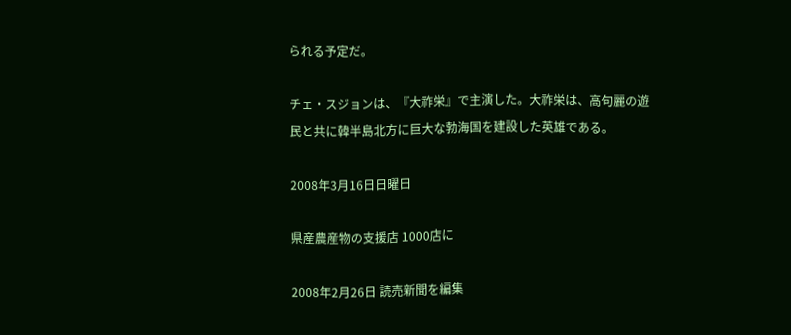られる予定だ。

チェ・スジョンは、『大祚栄』で主演した。大祚栄は、高句麗の遊民と共に韓半島北方に巨大な勃海国を建設した英雄である。

2008年3月16日日曜日

県産農産物の支援店 1000店に

2008年2月26日 読売新聞を編集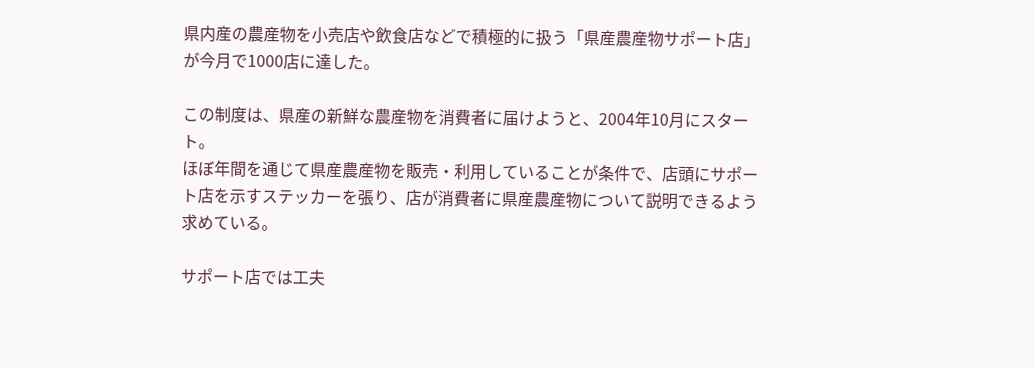県内産の農産物を小売店や飲食店などで積極的に扱う「県産農産物サポート店」が今月で1000店に達した。

この制度は、県産の新鮮な農産物を消費者に届けようと、2004年10月にスタート。
ほぼ年間を通じて県産農産物を販売・利用していることが条件で、店頭にサポート店を示すステッカーを張り、店が消費者に県産農産物について説明できるよう求めている。

サポート店では工夫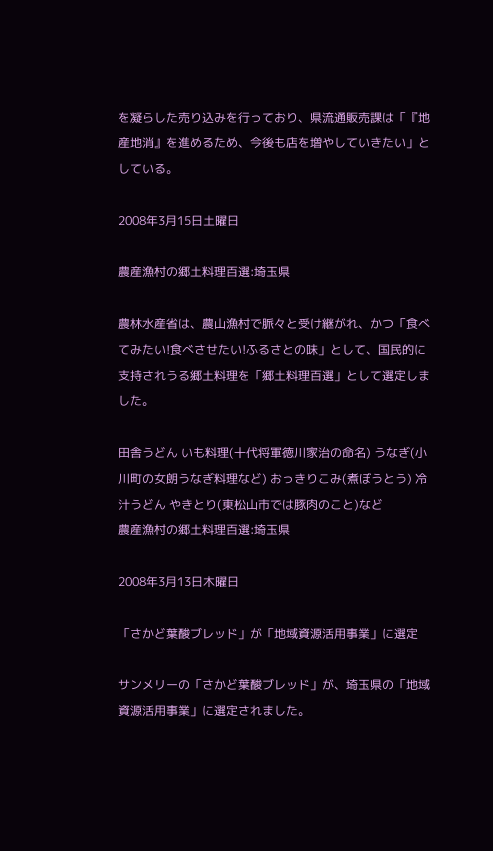を凝らした売り込みを行っており、県流通販売課は「『地産地消』を進めるため、今後も店を増やしていきたい」としている。

2008年3月15日土曜日

農産漁村の郷土料理百選:埼玉県

農林水産省は、農山漁村で脈々と受け継がれ、かつ「食べてみたい!食べさせたい!ふるさとの味」として、国民的に支持されうる郷土料理を「郷土料理百選」として選定しました。

田舎うどん いも料理(十代将軍徳川家治の命名) うなぎ(小川町の女朗うなぎ料理など) おっきりこみ(煮ぼうとう) 冷汁うどん やきとり(東松山市では豚肉のこと)など
農産漁村の郷土料理百選:埼玉県

2008年3月13日木曜日

「さかど葉酸ブレッド」が「地域資源活用事業」に選定

サンメリーの「さかど葉酸ブレッド」が、埼玉県の「地域資源活用事業」に選定されました。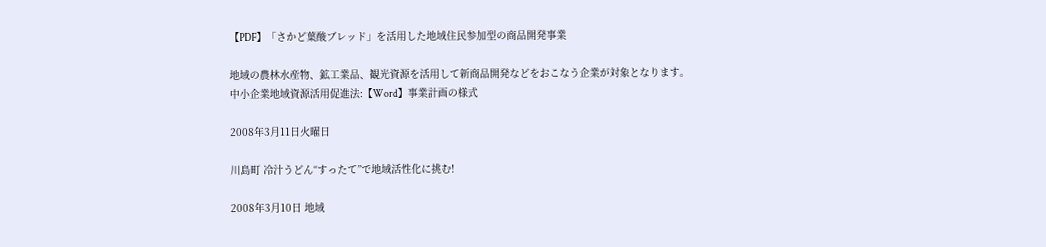【PDF】「さかど葉酸ブレッド」を活用した地域住民参加型の商品開発事業

地域の農林水産物、鉱工業品、観光資源を活用して新商品開発などをおこなう企業が対象となります。
中小企業地域資源活用促進法:【Word】事業計画の様式

2008年3月11日火曜日

川島町 冷汁うどん“すったて”で地域活性化に挑む!

2008年3月10日 地域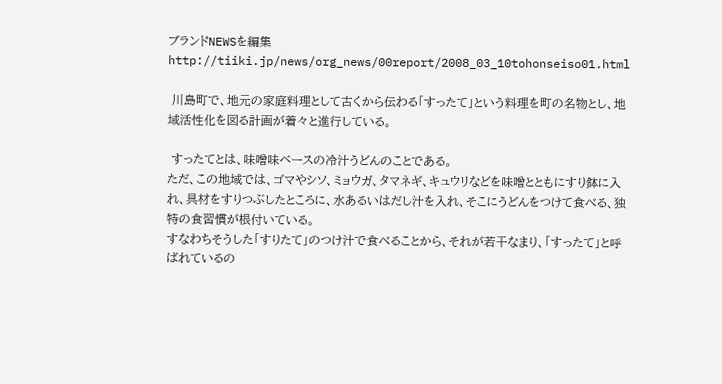ブランドNEWSを編集
http://tiiki.jp/news/org_news/00report/2008_03_10tohonseiso01.html

 川島町で、地元の家庭料理として古くから伝わる「すったて」という料理を町の名物とし、地域活性化を図る計画が着々と進行している。

 すったてとは、味噌味ベースの冷汁うどんのことである。
ただ、この地域では、ゴマやシソ、ミョウガ、タマネギ、キュウリなどを味噌とともにすり鉢に入れ、具材をすりつぶしたところに、水あるいはだし汁を入れ、そこにうどんをつけて食べる、独特の食習慣が根付いている。
すなわちそうした「すりたて」のつけ汁で食べることから、それが若干なまり、「すったて」と呼ばれているの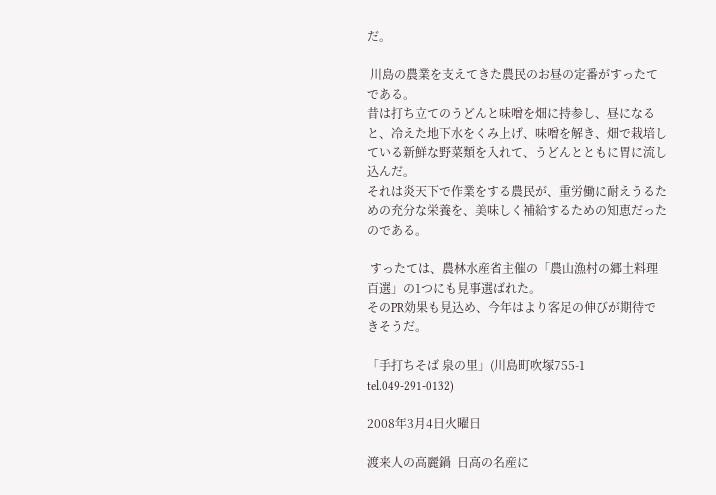だ。

 川島の農業を支えてきた農民のお昼の定番がすったてである。
昔は打ち立てのうどんと味噌を畑に持参し、昼になると、冷えた地下水をくみ上げ、味噌を解き、畑で栽培している新鮮な野菜類を入れて、うどんとともに胃に流し込んだ。
それは炎天下で作業をする農民が、重労働に耐えうるための充分な栄養を、美味しく補給するための知恵だったのである。

 すったては、農林水産省主催の「農山漁村の郷土料理百選」の1つにも見事選ばれた。
そのPR効果も見込め、今年はより客足の伸びが期待できそうだ。

「手打ちそば 泉の里」(川島町吹塚755-1 tel.049-291-0132)

2008年3月4日火曜日

渡来人の高麗鍋  日高の名産に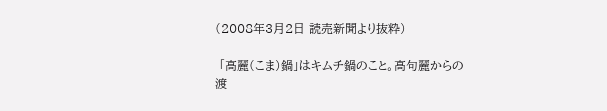(2008年3月2日 読売新聞より抜粋)

 「高麗(こま)鍋」はキムチ鍋のこと。高句麗からの渡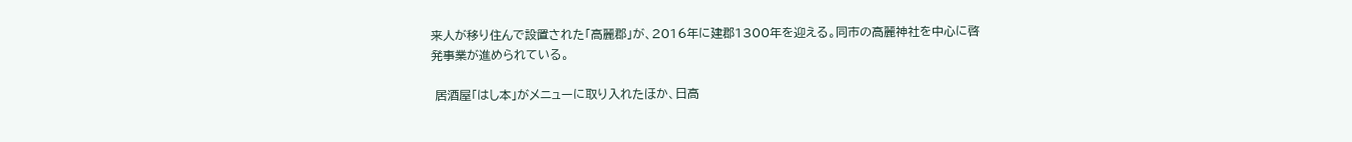来人が移り住んで設置された「高麗郡」が、2016年に建郡1300年を迎える。同市の高麗神社を中心に啓発事業が進められている。

 居酒屋「はし本」がメニューに取り入れたほか、日高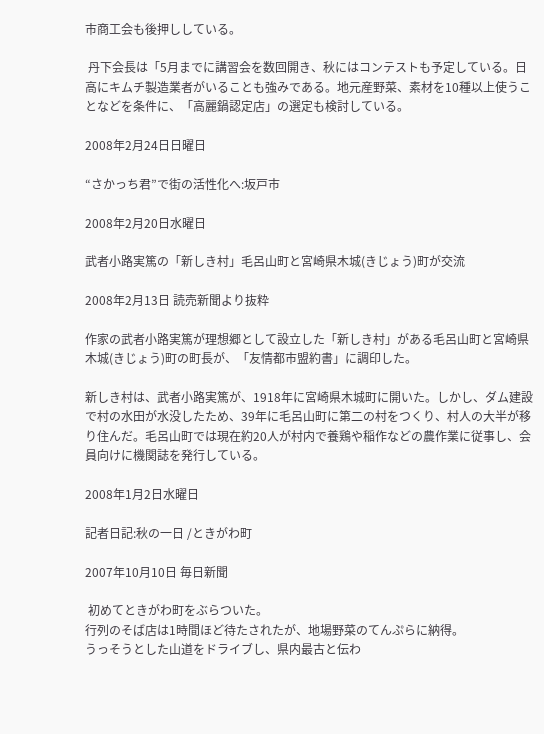市商工会も後押ししている。

 丹下会長は「5月までに講習会を数回開き、秋にはコンテストも予定している。日高にキムチ製造業者がいることも強みである。地元産野菜、素材を10種以上使うことなどを条件に、「高麗鍋認定店」の選定も検討している。

2008年2月24日日曜日

“さかっち君”で街の活性化へ:坂戸市

2008年2月20日水曜日

武者小路実篤の「新しき村」毛呂山町と宮崎県木城(きじょう)町が交流

2008年2月13日 読売新聞より抜粋

作家の武者小路実篤が理想郷として設立した「新しき村」がある毛呂山町と宮崎県木城(きじょう)町の町長が、「友情都市盟約書」に調印した。

新しき村は、武者小路実篤が、1918年に宮崎県木城町に開いた。しかし、ダム建設で村の水田が水没したため、39年に毛呂山町に第二の村をつくり、村人の大半が移り住んだ。毛呂山町では現在約20人が村内で養鶏や稲作などの農作業に従事し、会員向けに機関誌を発行している。

2008年1月2日水曜日

記者日記:秋の一日 /ときがわ町

2007年10月10日 毎日新聞

 初めてときがわ町をぶらついた。
行列のそば店は1時間ほど待たされたが、地場野菜のてんぷらに納得。
うっそうとした山道をドライブし、県内最古と伝わ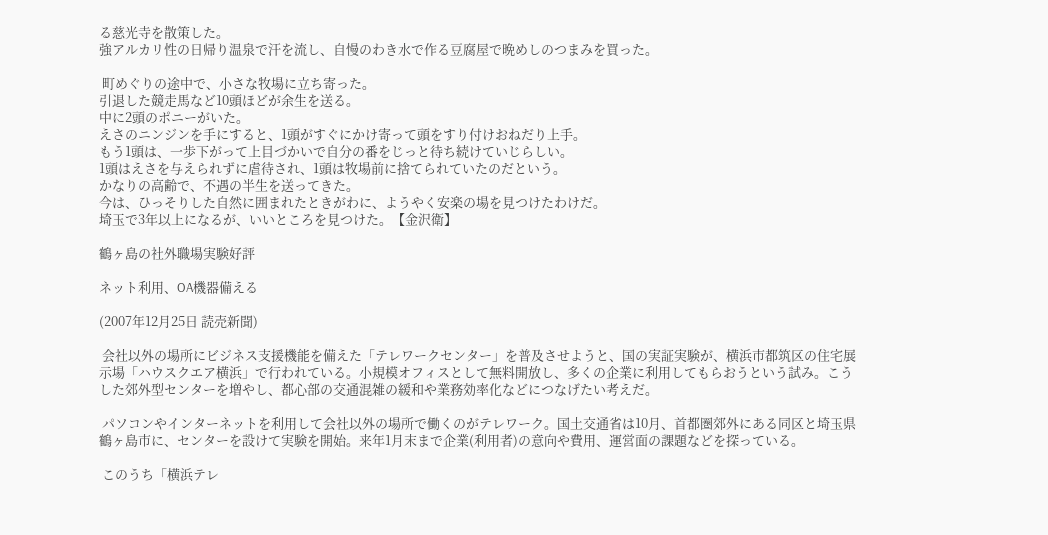る慈光寺を散策した。
強アルカリ性の日帰り温泉で汗を流し、自慢のわき水で作る豆腐屋で晩めしのつまみを買った。

 町めぐりの途中で、小さな牧場に立ち寄った。
引退した競走馬など10頭ほどが余生を送る。
中に2頭のポニーがいた。
えさのニンジンを手にすると、1頭がすぐにかけ寄って頭をすり付けおねだり上手。
もう1頭は、一歩下がって上目づかいで自分の番をじっと待ち続けていじらしい。
1頭はえさを与えられずに虐待され、1頭は牧場前に捨てられていたのだという。
かなりの高齢で、不遇の半生を送ってきた。
今は、ひっそりした自然に囲まれたときがわに、ようやく安楽の場を見つけたわけだ。
埼玉で3年以上になるが、いいところを見つけた。【金沢衛】

鶴ヶ島の社外職場実験好評

ネット利用、OA機器備える

(2007年12月25日 読売新聞)

 会社以外の場所にビジネス支援機能を備えた「テレワークセンター」を普及させようと、国の実証実験が、横浜市都筑区の住宅展示場「ハウスクエア横浜」で行われている。小規模オフィスとして無料開放し、多くの企業に利用してもらおうという試み。こうした郊外型センターを増やし、都心部の交通混雑の緩和や業務効率化などにつなげたい考えだ。

 パソコンやインターネットを利用して会社以外の場所で働くのがテレワーク。国土交通省は10月、首都圏郊外にある同区と埼玉県鶴ヶ島市に、センターを設けて実験を開始。来年1月末まで企業(利用者)の意向や費用、運営面の課題などを探っている。

 このうち「横浜テレ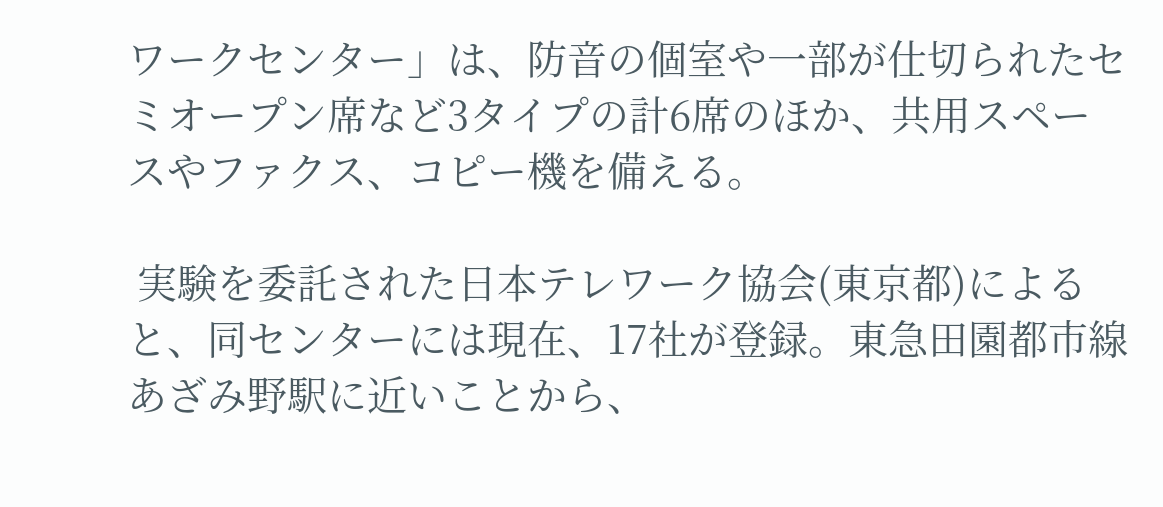ワークセンター」は、防音の個室や一部が仕切られたセミオープン席など3タイプの計6席のほか、共用スペースやファクス、コピー機を備える。

 実験を委託された日本テレワーク協会(東京都)によると、同センターには現在、17社が登録。東急田園都市線あざみ野駅に近いことから、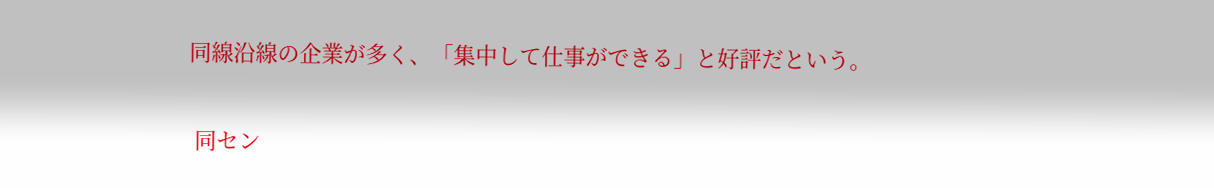同線沿線の企業が多く、「集中して仕事ができる」と好評だという。

 同セン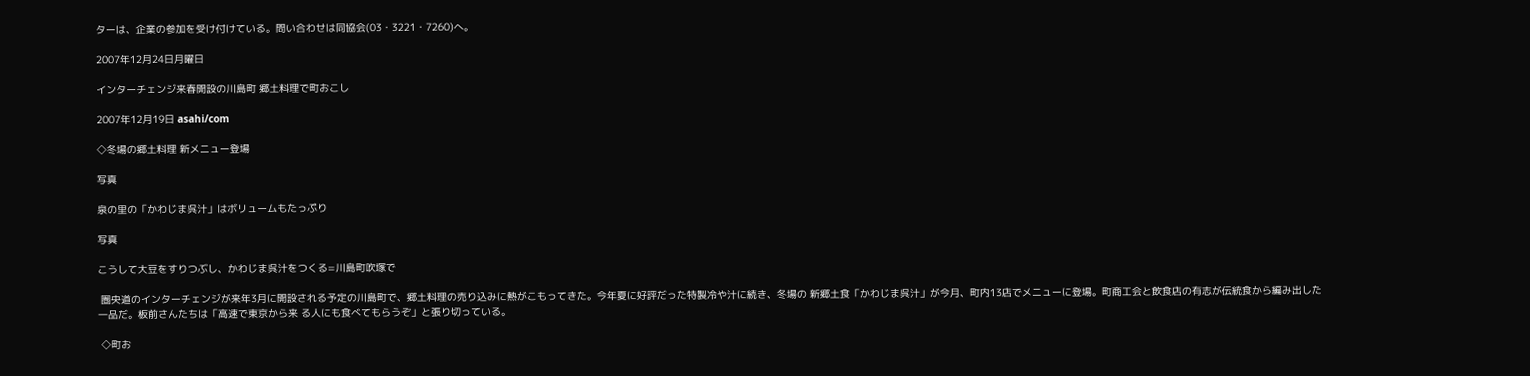ターは、企業の参加を受け付けている。問い合わせは同協会(03・3221・7260)へ。

2007年12月24日月曜日

インターチェンジ来春開設の川島町 郷土料理で町おこし

2007年12月19日 asahi/com

◇冬場の郷土料理 新メニュー登場

写真

泉の里の「かわじま呉汁」はボリュームもたっぷり

写真

こうして大豆をすりつぶし、かわじま呉汁をつくる=川島町吹塚で

 圏央道のインターチェンジが来年3月に開設される予定の川島町で、郷土料理の売り込みに熱がこもってきた。今年夏に好評だった特製冷や汁に続き、冬場の 新郷土食「かわじま呉汁」が今月、町内13店でメニューに登場。町商工会と飲食店の有志が伝統食から編み出した一品だ。板前さんたちは「高速で東京から来 る人にも食べてもらうぞ」と張り切っている。

 ◇町お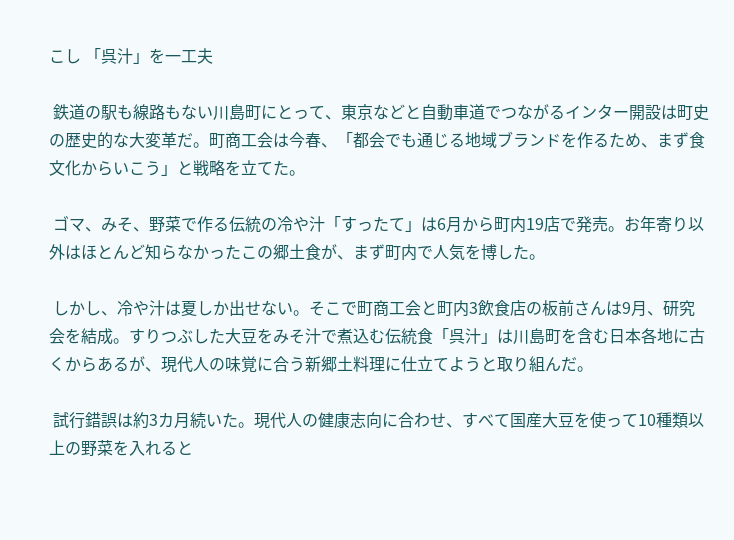こし 「呉汁」を一工夫

 鉄道の駅も線路もない川島町にとって、東京などと自動車道でつながるインター開設は町史の歴史的な大変革だ。町商工会は今春、「都会でも通じる地域ブランドを作るため、まず食文化からいこう」と戦略を立てた。

 ゴマ、みそ、野菜で作る伝統の冷や汁「すったて」は6月から町内19店で発売。お年寄り以外はほとんど知らなかったこの郷土食が、まず町内で人気を博した。

 しかし、冷や汁は夏しか出せない。そこで町商工会と町内3飲食店の板前さんは9月、研究会を結成。すりつぶした大豆をみそ汁で煮込む伝統食「呉汁」は川島町を含む日本各地に古くからあるが、現代人の味覚に合う新郷土料理に仕立てようと取り組んだ。

 試行錯誤は約3カ月続いた。現代人の健康志向に合わせ、すべて国産大豆を使って10種類以上の野菜を入れると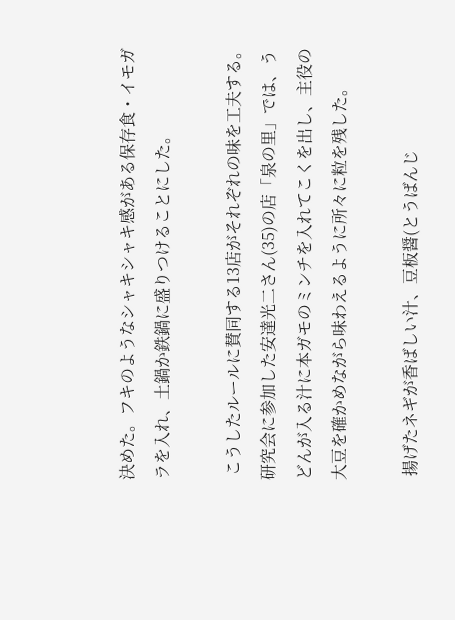決めた。フキのようなシャキシャキ感がある保存食・イモガラを入れ、土鍋か鉄鍋に盛りつけることにした。

 こうしたルールに賛同する13店がそれぞれの味を工夫する。研究会に参加した安達光二さん(35)の店「泉の里」では、うどんが入る汁に本ガモのミンチを入れてこくを出し、主役の大豆を確かめながら味わえるように所々に粒を残した。

 揚げたネギが香ばしい汁、豆板醤(とうばんじ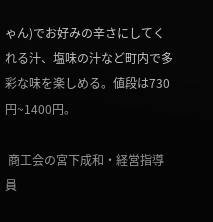ゃん)でお好みの辛さにしてくれる汁、塩味の汁など町内で多彩な味を楽しめる。値段は730円~1400円。

 商工会の宮下成和・経営指導員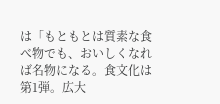は「もともとは質素な食べ物でも、おいしくなれば名物になる。食文化は第1弾。広大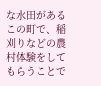な水田があるこの町で、稲刈りなどの農村体験をしてもらうことで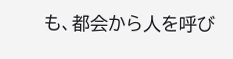も、都会から人を呼び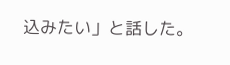込みたい」と話した。